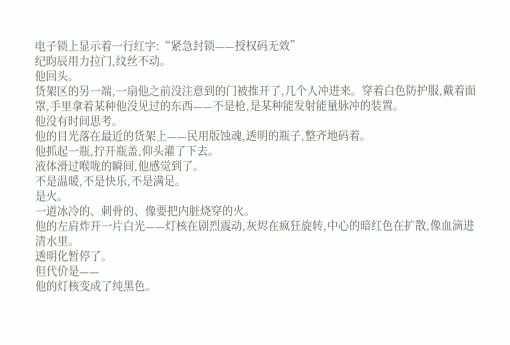电子锁上显示着一行红字:“紧急封锁——授权码无效”
纪昀辰用力拉门,纹丝不动。
他回头。
货架区的另一端,一扇他之前没注意到的门被推开了,几个人冲进来。穿着白色防护服,戴着面罩,手里拿着某种他没见过的东西——不是枪,是某种能发射能量脉冲的装置。
他没有时间思考。
他的目光落在最近的货架上——民用版蚀魂,透明的瓶子,整齐地码着。
他抓起一瓶,拧开瓶盖,仰头灌了下去。
液体滑过喉咙的瞬间,他感觉到了。
不是温暖,不是快乐,不是满足。
是火。
一道冰冷的、刺骨的、像要把内脏烧穿的火。
他的左肩炸开一片白光——灯核在剧烈震动,灰烬在疯狂旋转,中心的暗红色在扩散,像血滴进清水里。
透明化暂停了。
但代价是——
他的灯核变成了纯黑色。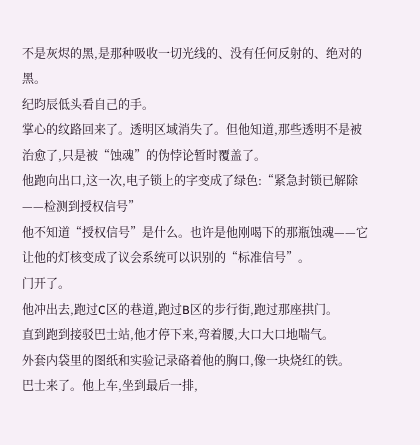不是灰烬的黑,是那种吸收一切光线的、没有任何反射的、绝对的黑。
纪昀辰低头看自己的手。
掌心的纹路回来了。透明区域消失了。但他知道,那些透明不是被治愈了,只是被“蚀魂”的伪悖论暂时覆盖了。
他跑向出口,这一次,电子锁上的字变成了绿色:“紧急封锁已解除——检测到授权信号”
他不知道“授权信号”是什么。也许是他刚喝下的那瓶蚀魂——它让他的灯核变成了议会系统可以识别的“标准信号”。
门开了。
他冲出去,跑过C区的巷道,跑过B区的步行街,跑过那座拱门。
直到跑到接驳巴士站,他才停下来,弯着腰,大口大口地喘气。
外套内袋里的图纸和实验记录硌着他的胸口,像一块烧红的铁。
巴士来了。他上车,坐到最后一排,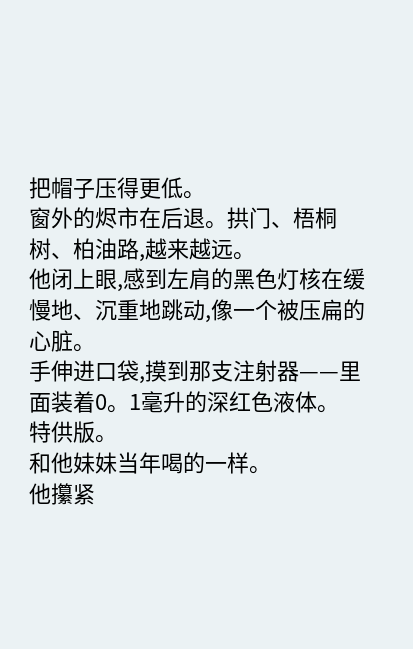把帽子压得更低。
窗外的烬市在后退。拱门、梧桐树、柏油路,越来越远。
他闭上眼,感到左肩的黑色灯核在缓慢地、沉重地跳动,像一个被压扁的心脏。
手伸进口袋,摸到那支注射器——里面装着0。1毫升的深红色液体。
特供版。
和他妹妹当年喝的一样。
他攥紧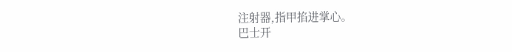注射器,指甲掐进掌心。
巴士开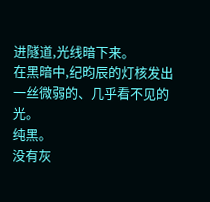进隧道,光线暗下来。
在黑暗中,纪昀辰的灯核发出一丝微弱的、几乎看不见的光。
纯黑。
没有灰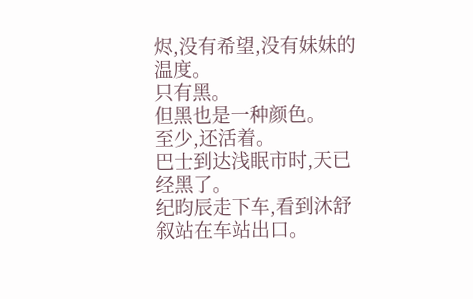烬,没有希望,没有妹妹的温度。
只有黑。
但黑也是一种颜色。
至少,还活着。
巴士到达浅眠市时,天已经黑了。
纪昀辰走下车,看到沐舒叙站在车站出口。